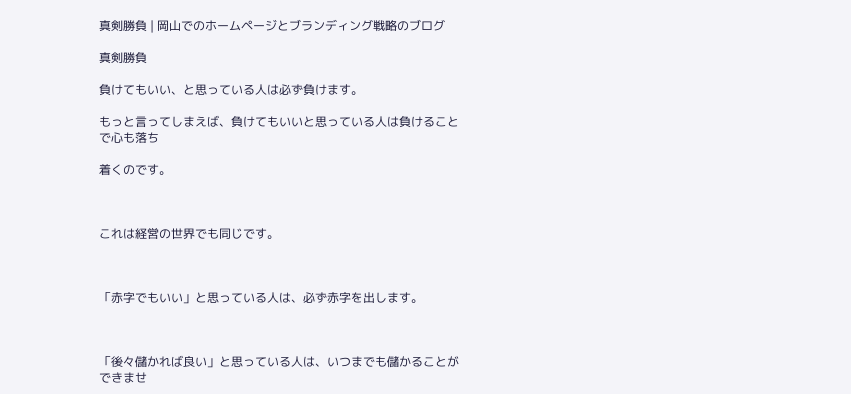真剣勝負 | 岡山でのホームページとブランディング戦略のブログ

真剣勝負

負けてもいい、と思っている人は必ず負けます。

もっと言ってしまえば、負けてもいいと思っている人は負けることで心も落ち

着くのです。



これは経営の世界でも同じです。



「赤字でもいい」と思っている人は、必ず赤字を出します。



「後々儲かれば良い」と思っている人は、いつまでも儲かることができませ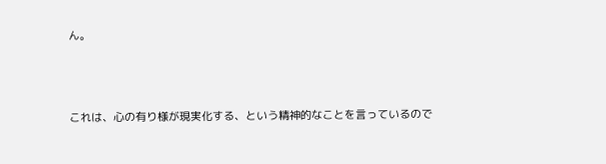ん。



これは、心の有り様が現実化する、という精神的なことを言っているので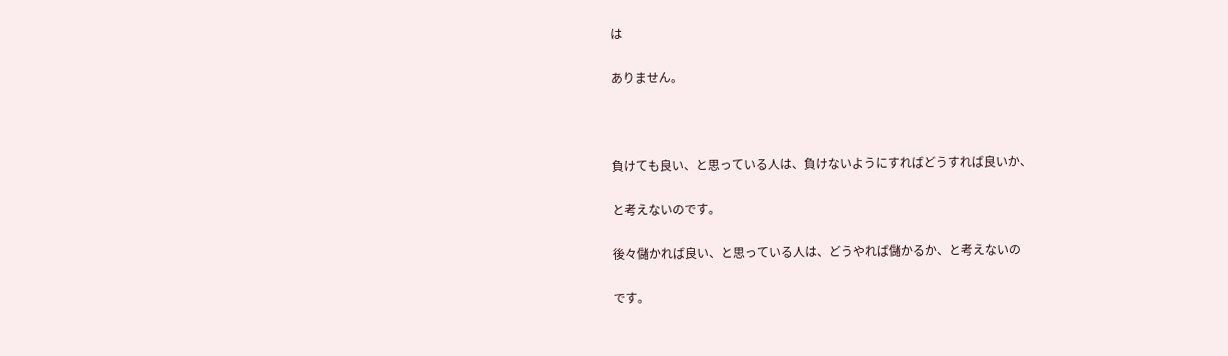は

ありません。



負けても良い、と思っている人は、負けないようにすればどうすれば良いか、

と考えないのです。

後々儲かれば良い、と思っている人は、どうやれば儲かるか、と考えないの

です。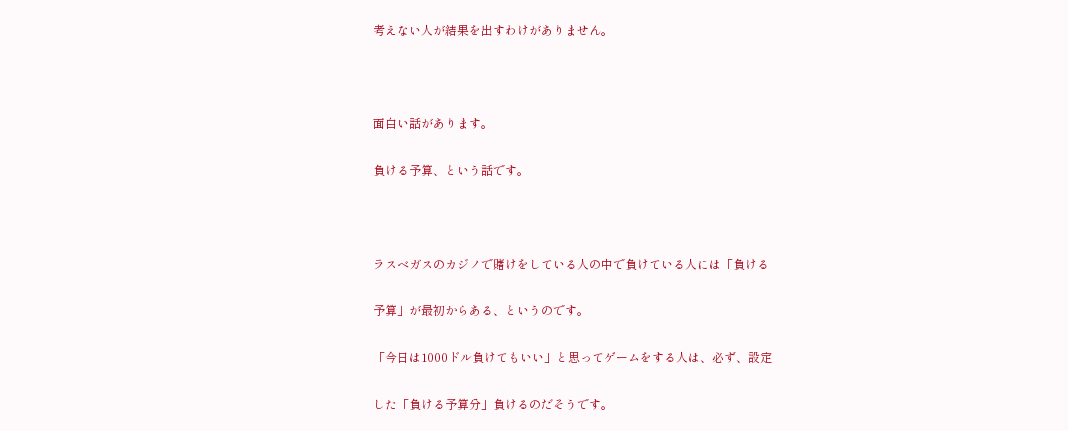考えない人が結果を出すわけがありません。



面白い話があります。

負ける予算、という話です。



ラスベガスのカジノで賭けをしている人の中で負けている人には「負ける

予算」が最初からある、というのです。

「今日は1000ドル負けてもいい」と思ってゲームをする人は、必ず、設定

した「負ける予算分」負けるのだそうです。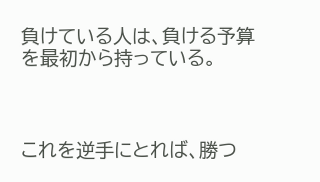負けている人は、負ける予算を最初から持っている。



これを逆手にとれば、勝つ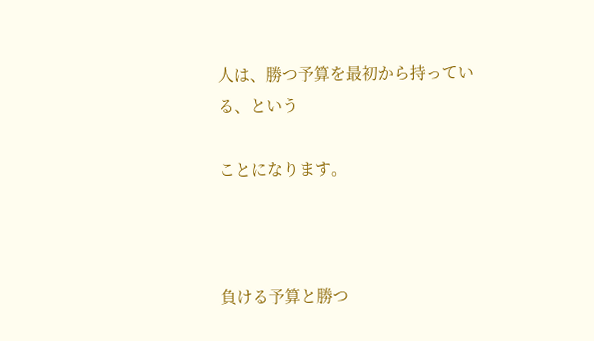人は、勝つ予算を最初から持っている、という

ことになります。



負ける予算と勝つ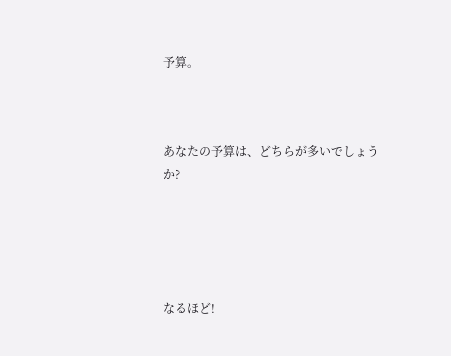予算。



あなたの予算は、どちらが多いでしょうか?





なるほど!